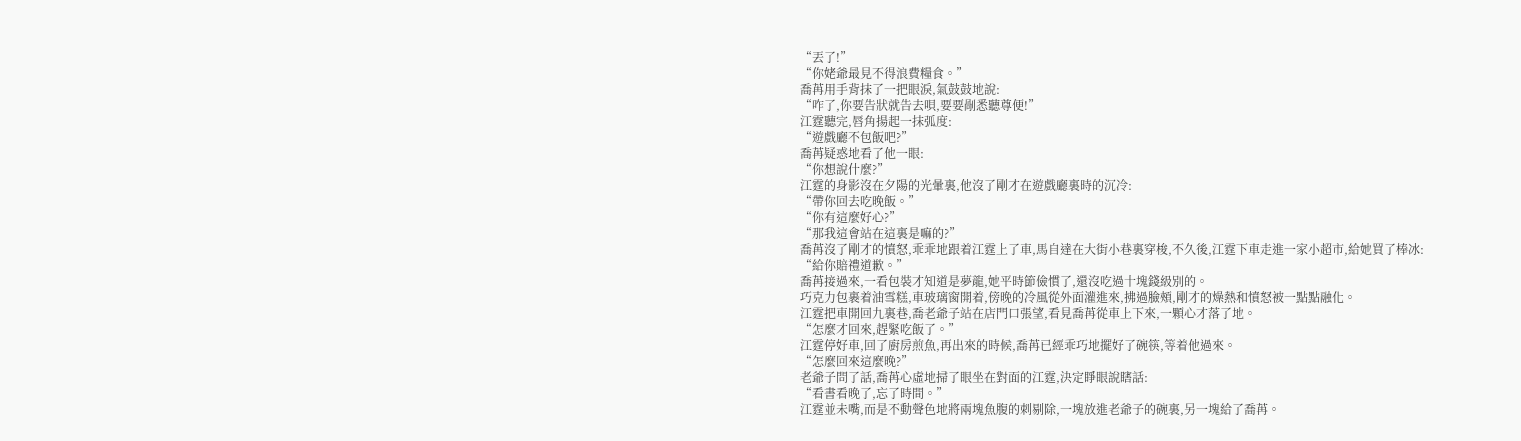“丟了!”
“你姥爺最見不得浪費糧食。”
喬苒用手背抹了一把眼淚,氣鼓鼓地說:
“咋了,你要告狀就告去唄,要要剮悉聽尊便!”
江霆聽完,唇角揚起一抹弧度:
“遊戲廳不包飯吧?”
喬苒疑惑地看了他一眼:
“你想說什麼?”
江霆的身影沒在夕陽的光暈裏,他沒了剛才在遊戲廳裏時的沉冷:
“帶你回去吃晚飯。”
“你有這麼好心?”
“那我這會站在這裏是嘛的?”
喬苒沒了剛才的憤怒,乖乖地跟着江霆上了車,馬自達在大街小巷裏穿梭,不久後,江霆下車走進一家小超市,給她買了棒冰:
“給你賠禮道歉。”
喬苒接過來,一看包裝才知道是夢龍,她平時節儉慣了,還沒吃過十塊錢級別的。
巧克力包裹着油雪糕,車玻璃窗開着,傍晚的冷風從外面灌進來,拂過臉頰,剛才的燥熱和憤怒被一點點融化。
江霆把車開回九裏巷,喬老爺子站在店門口張望,看見喬苒從車上下來,一顆心才落了地。
“怎麼才回來,趕緊吃飯了。”
江霆停好車,回了廚房煎魚,再出來的時候,喬苒已經乖巧地擺好了碗筷,等着他過來。
“怎麼回來這麼晚?”
老爺子問了話,喬苒心虛地掃了眼坐在對面的江霆,決定睜眼說瞎話:
“看書看晚了,忘了時間。”
江霆並未嘴,而是不動聲色地將兩塊魚腹的刺剔除,一塊放進老爺子的碗裏,另一塊給了喬苒。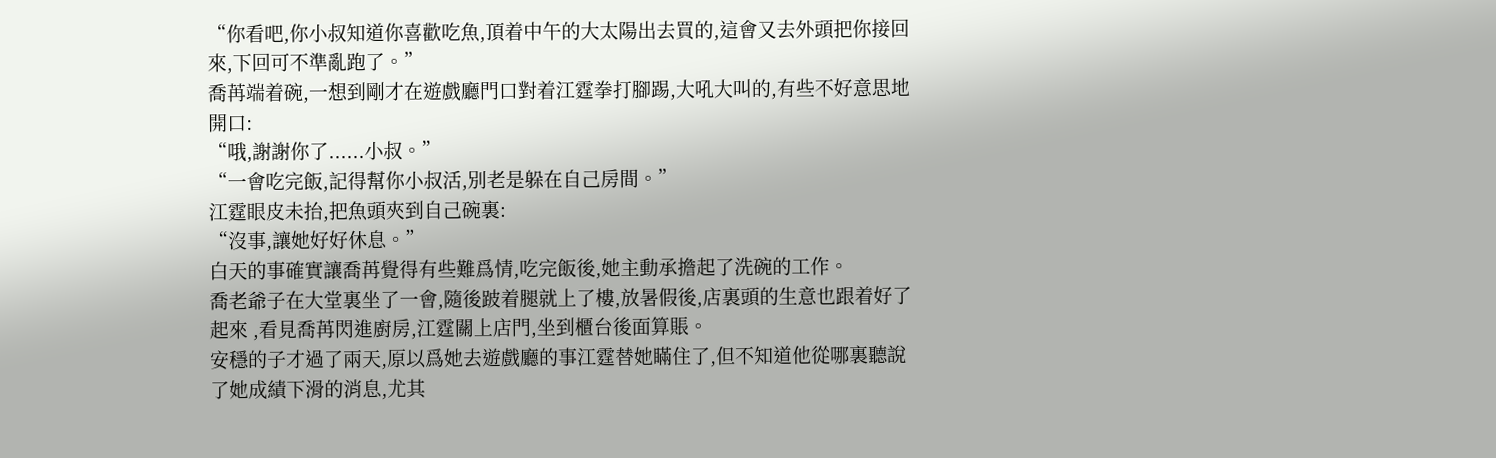“你看吧,你小叔知道你喜歡吃魚,頂着中午的大太陽出去買的,這會又去外頭把你接回來,下回可不準亂跑了。”
喬苒端着碗,一想到剛才在遊戲廳門口對着江霆拳打腳踢,大吼大叫的,有些不好意思地開口:
“哦,謝謝你了......小叔。”
“一會吃完飯,記得幫你小叔活,別老是躲在自己房間。”
江霆眼皮未抬,把魚頭夾到自己碗裏:
“沒事,讓她好好休息。”
白天的事確實讓喬苒覺得有些難爲情,吃完飯後,她主動承擔起了洗碗的工作。
喬老爺子在大堂裏坐了一會,隨後跛着腿就上了樓,放暑假後,店裏頭的生意也跟着好了起來 ,看見喬苒閃進廚房,江霆關上店門,坐到櫃台後面算賬。
安穩的子才過了兩天,原以爲她去遊戲廳的事江霆替她瞞住了,但不知道他從哪裏聽說了她成績下滑的消息,尤其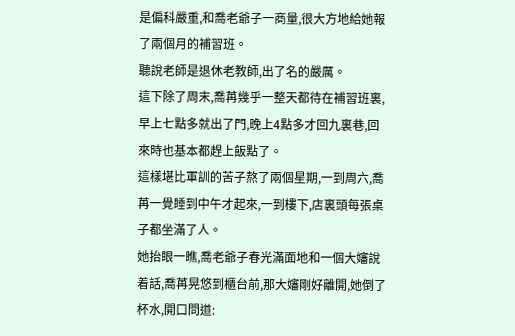是偏科嚴重,和喬老爺子一商量,很大方地給她報了兩個月的補習班。
聽說老師是退休老教師,出了名的嚴厲。
這下除了周末,喬苒幾乎一整天都待在補習班裏,早上七點多就出了門,晚上4點多才回九裏巷,回來時也基本都趕上飯點了。
這樣堪比軍訓的苦子熬了兩個星期,一到周六,喬苒一覺睡到中午才起來,一到樓下,店裏頭每張桌子都坐滿了人。
她抬眼一瞧,喬老爺子春光滿面地和一個大嬸說着話,喬苒晃悠到櫃台前,那大嬸剛好離開,她倒了杯水,開口問道: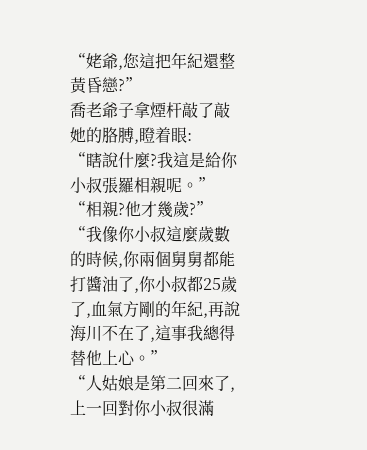“姥爺,您這把年紀還整黃昏戀?”
喬老爺子拿煙杆敲了敲她的胳膊,瞪着眼:
“瞎說什麼?我這是給你小叔張羅相親呢。”
“相親?他才幾歲?”
“我像你小叔這麼歲數的時候,你兩個舅舅都能打醬油了,你小叔都25歲了,血氣方剛的年紀,再說海川不在了,這事我總得替他上心。”
“人姑娘是第二回來了,上一回對你小叔很滿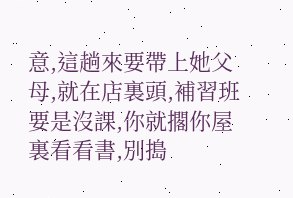意,這趟來要帶上她父母,就在店裏頭,補習班要是沒課,你就擱你屋裏看看書,別搗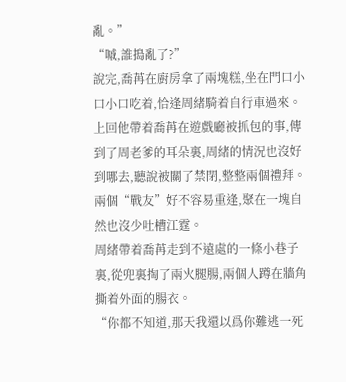亂。”
“嘁,誰搗亂了?”
說完,喬苒在廚房拿了兩塊糕,坐在門口小口小口吃着,恰逢周緒騎着自行車過來。
上回他帶着喬苒在遊戲廳被抓包的事,傳到了周老爹的耳朵裏,周緒的情況也沒好到哪去,聽說被關了禁閉,整整兩個禮拜。
兩個“戰友”好不容易重逢,聚在一塊自然也沒少吐槽江霆。
周緒帶着喬苒走到不遠處的一條小巷子裏,從兜裏掏了兩火腿腸,兩個人蹲在牆角撕着外面的腸衣。
“你都不知道,那天我還以爲你難逃一死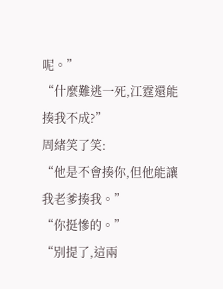呢。”
“什麼難逃一死,江霆還能揍我不成?”
周緒笑了笑:
“他是不會揍你,但他能讓我老爹揍我。”
“你挺慘的。”
“別提了,這兩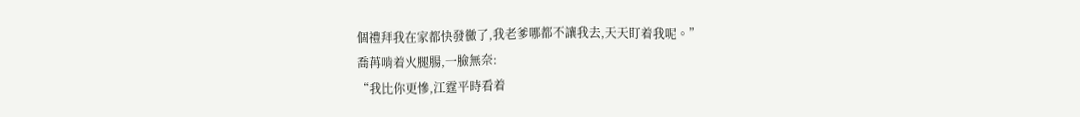個禮拜我在家都快發黴了,我老爹哪都不讓我去,天天盯着我呢。”
喬苒啃着火腿腸,一臉無奈:
“我比你更慘,江霆平時看着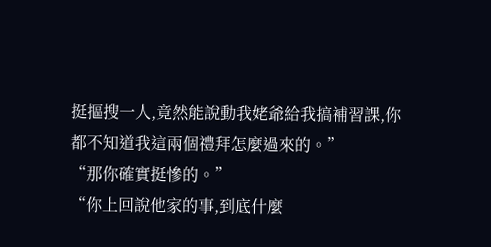挺摳搜一人,竟然能說動我姥爺給我搞補習課,你都不知道我這兩個禮拜怎麼過來的。”
“那你確實挺慘的。”
“你上回說他家的事,到底什麼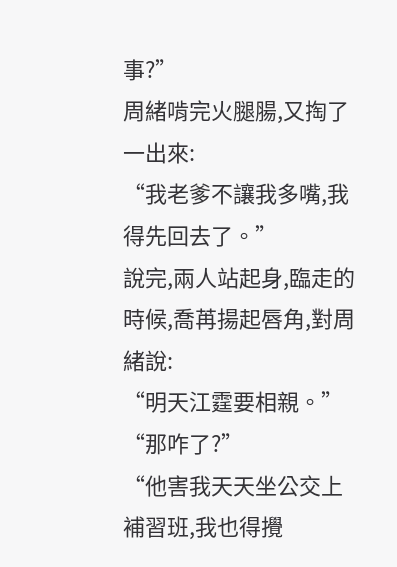事?”
周緒啃完火腿腸,又掏了一出來:
“我老爹不讓我多嘴,我得先回去了。”
說完,兩人站起身,臨走的時候,喬苒揚起唇角,對周緒說:
“明天江霆要相親。”
“那咋了?”
“他害我天天坐公交上補習班,我也得攪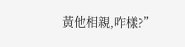黃他相親,咋樣?”